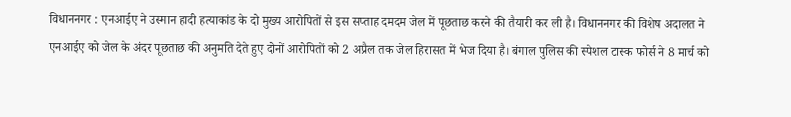विधाननगर : एनआईए ने उस्मान हादी हत्याकांड के दो मुख्य आरोपितों से इस सप्ताह दमदम जेल में पूछताछ करने की तैयारी कर ली है। विधाननगर की विशेष अदालत ने एनआईए को जेल के अंदर पूछताछ की अनुमति देते हुए दोनों आरोपितों को 2 अप्रैल तक जेल हिरासत में भेज दिया है। बंगाल पुलिस की स्पेशल टास्क फोर्स ने 8 मार्च को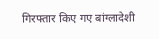गिरफ्तार किए गए बांग्लादेशी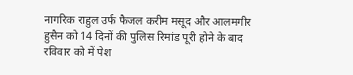नागरिक राहुल उर्फ फैजल करीम मसूद और आलमगीर हुसैन को 14 दिनों की पुलिस रिमांड पूरी होने के बाद रविवार को में पेश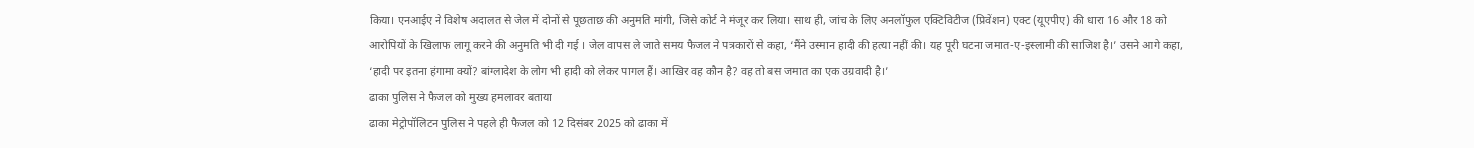किया। एनआईए ने विशेष अदालत से जेल में दोनों से पूछताछ की अनुमति मांगी, जिसे कोर्ट ने मंजूर कर लिया। साथ ही, जांच के लिए अनलॉफुल एक्टिविटीज (प्रिवेंशन) एक्ट (यूएपीए) की धारा 16 और 18 को आरोपियों के खिलाफ लागू करने की अनुमति भी दी गई । जेल वापस ले जाते समय फैजल ने पत्रकारों से कहा, ‘मैंने उस्मान हादी की हत्या नहीं की। यह पूरी घटना जमात-ए-इस्लामी की साजिश है।’ उसने आगे कहा, ‘हादी पर इतना हंगामा क्यों? बांग्लादेश के लोग भी हादी को लेकर पागल हैं। आखिर वह कौन है? वह तो बस जमात का एक उग्रवादी है।’
ढाका पुलिस ने फैजल को मुख्य हमलावर बताया
ढाका मेट्रोपॉलिटन पुलिस ने पहले ही फैजल को 12 दिसंबर 2025 को ढाका में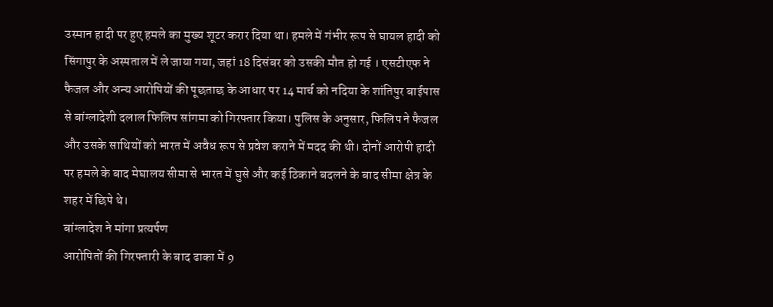उस्मान हादी पर हुए हमले का मुख्य शूटर करार दिया था। हमले में गंभीर रूप से घायल हादी को सिंगापुर के अस्पताल में ले जाया गया, जहां 18 दिसंबर को उसकी मौत हो गई । एसटीएफ ने फैजल और अन्य आरोपियों की पूछताछ के आधार पर 14 मार्च को नदिया के शांतिपुर बाईपास से बांग्लादेशी दलाल फिलिप सांगमा को गिरफ्तार किया। पुलिस के अनुसार, फिलिप ने फैजल और उसके साथियों को भारत में अवैध रूप से प्रवेश कराने में मदद की थी। दोनों आरोपी हादी पर हमले के बाद मेघालय सीमा से भारत में घुसे और कई ठिकाने बदलने के बाद सीमा क्षेत्र के शहर में छिपे थे।
बांग्लादेश ने मांगा प्रत्यर्पण
आरोपितों की गिरफ्तारी के बाद ढाका में 9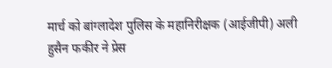मार्च को बांग्लादेश पुलिस के महानिरीक्षक (आईजीपी) अली हुसैन फकीर ने प्रेस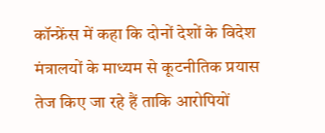कॉन्फ्रेंस में कहा कि दोनों देशों के विदेश मंत्रालयों के माध्यम से कूटनीतिक प्रयास तेज किए जा रहे हैं ताकि आरोपियों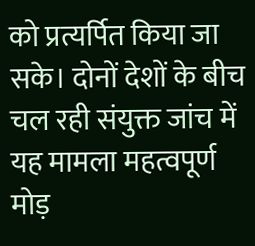को प्रत्यर्पित किया जा सके। दोनों देशों के बीच चल रही संयुक्त जांच में यह मामला महत्वपूर्ण मोड़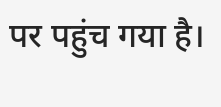पर पहुंच गया है।